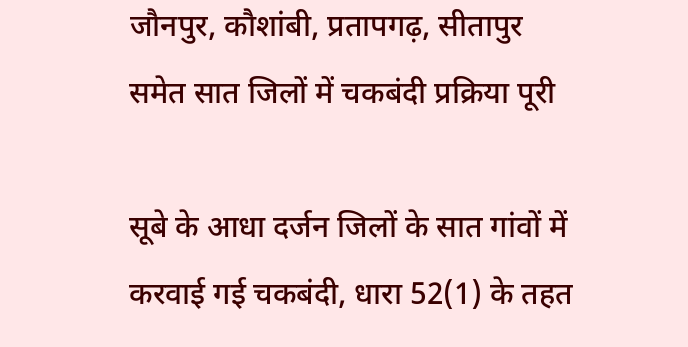जौनपुर, कौशांबी, प्रतापगढ़, सीतापुर समेत सात जिलों में चकबंदी प्रक्रिया पूरी

सूबे के आधा दर्जन जिलों के सात गांवों में करवाई गई चकबंदी, धारा 52(1) के तहत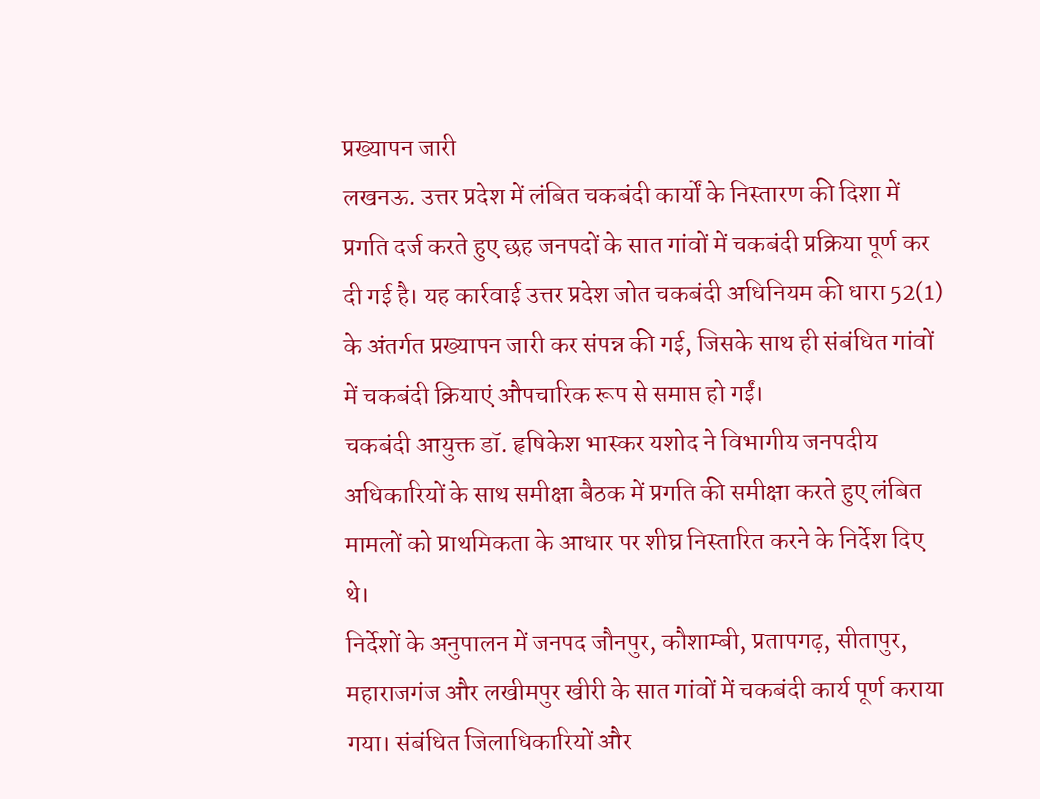प्रख्यापन जारी
लखनऊ. उत्तर प्रदेश में लंबित चकबंदी कार्यों के निस्तारण की दिशा में प्रगति दर्ज करते हुए छह जनपदों के सात गांवों में चकबंदी प्रक्रिया पूर्ण कर दी गई है। यह कार्रवाई उत्तर प्रदेश जोत चकबंदी अधिनियम की धारा 52(1) के अंतर्गत प्रख्यापन जारी कर संपन्न की गई, जिसके साथ ही संबंधित गांवों में चकबंदी क्रियाएं औपचारिक रूप से समाप्त हो गईं।
चकबंदी आयुक्त डॉ. हृषिकेश भास्कर यशोद ने विभागीय जनपदीय अधिकारियों के साथ समीक्षा बैठक में प्रगति की समीक्षा करते हुए लंबित मामलों को प्राथमिकता के आधार पर शीघ्र निस्तारित करने के निर्देश दिए थे।
निर्देशों के अनुपालन में जनपद जौनपुर, कौशाम्बी, प्रतापगढ़, सीतापुर, महाराजगंज और लखीमपुर खीरी के सात गांवों में चकबंदी कार्य पूर्ण कराया गया। संबंधित जिलाधिकारियों और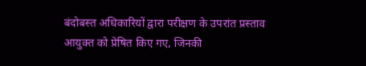बंदोबस्त अधिकारियों द्वारा परीक्षण के उपरांत प्रस्ताव आयुक्त को प्रेषित किए गए, जिनकी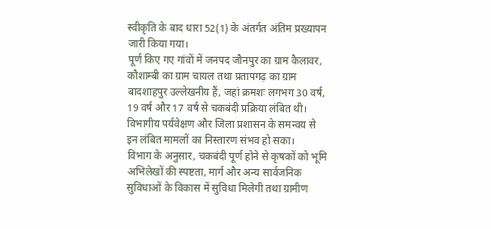स्वीकृति के बाद धारा 52(1) के अंतर्गत अंतिम प्रख्यापन जारी किया गया।
पूर्ण किए गए गांवों में जनपद जौनपुर का ग्राम कैलावर, कौशाम्बी का ग्राम चायल तथा प्रतापगढ़ का ग्राम बादशाहपुर उल्लेखनीय हैं, जहां क्रमशः लगभग 30 वर्ष, 19 वर्ष और 17 वर्ष से चकबंदी प्रक्रिया लंबित थी। विभागीय पर्यवेक्षण और जिला प्रशासन के समन्वय से इन लंबित मामलों का निस्तारण संभव हो सका।
विभाग के अनुसार, चकबंदी पूर्ण होने से कृषकों को भूमि अभिलेखों की स्पष्टता, मार्ग और अन्य सार्वजनिक सुविधाओं के विकास में सुविधा मिलेगी तथा ग्रामीण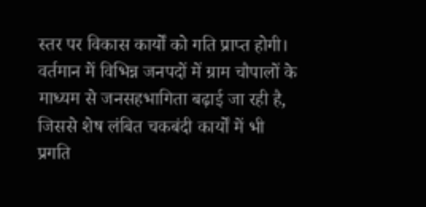स्तर पर विकास कार्यों को गति प्राप्त होगी। वर्तमान में विभिन्न जनपदों में ग्राम चौपालों के माध्यम से जनसहभागिता बढ़ाई जा रही है, जिससे शेष लंबित चकबंदी कार्यों में भी प्रगति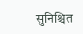सुनिश्चित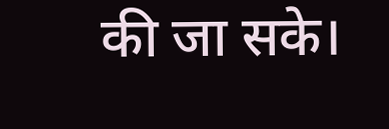की जा सके।